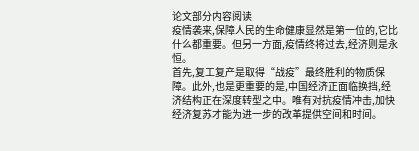论文部分内容阅读
疫情袭来,保障人民的生命健康显然是第一位的,它比什么都重要。但另一方面,疫情终将过去,经济则是永恒。
首先,复工复产是取得“战疫”最终胜利的物质保障。此外,也是更重要的是,中国经济正面临换挡,经济结构正在深度转型之中。唯有对抗疫情冲击,加快经济复苏才能为进一步的改革提供空间和时间。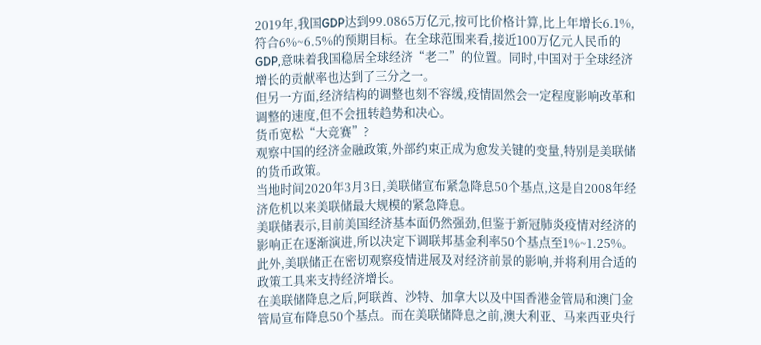2019年,我国GDP达到99.0865万亿元,按可比价格计算,比上年增长6.1%,符合6%~6.5%的预期目标。在全球范围来看,接近100万亿元人民币的GDP,意味着我国稳居全球经济“老二”的位置。同时,中国对于全球经济增长的贡献率也达到了三分之一。
但另一方面,经济结构的调整也刻不容缓,疫情固然会一定程度影响改革和调整的速度,但不会扭转趋势和决心。
货币宽松“大竞赛”?
观察中国的经济金融政策,外部约束正成为愈发关键的变量,特别是美联储的货币政策。
当地时间2020年3月3日,美联储宣布紧急降息50个基点,这是自2008年经济危机以来美联储最大规模的紧急降息。
美联储表示,目前美国经济基本面仍然强劲,但鉴于新冠肺炎疫情对经济的影响正在逐渐演进,所以决定下调联邦基金利率50个基点至1%~1.25%。此外,美联储正在密切观察疫情进展及对经济前景的影响,并将利用合适的政策工具来支持经济增长。
在美联储降息之后,阿联酋、沙特、加拿大以及中国香港金管局和澳门金管局宣布降息50个基点。而在美联储降息之前,澳大利亚、马来西亚央行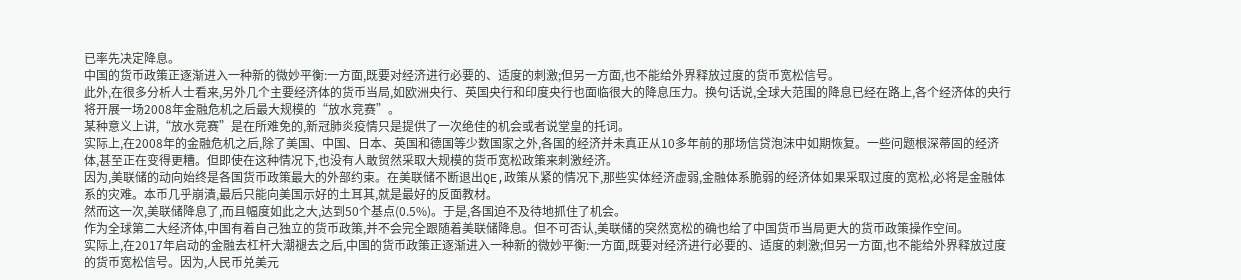已率先决定降息。
中国的货币政策正逐渐进入一种新的微妙平衡:一方面,既要对经济进行必要的、适度的刺激;但另一方面,也不能给外界释放过度的货币宽松信号。
此外,在很多分析人士看来,另外几个主要经济体的货币当局,如欧洲央行、英国央行和印度央行也面临很大的降息压力。换句话说,全球大范围的降息已经在路上,各个经济体的央行将开展一场2008年金融危机之后最大规模的“放水竞赛”。
某种意义上讲,“放水竞赛”是在所难免的,新冠肺炎疫情只是提供了一次绝佳的机会或者说堂皇的托词。
实际上,在2008年的金融危机之后,除了美国、中国、日本、英国和德国等少数国家之外,各国的经济并未真正从10多年前的那场信贷泡沫中如期恢复。一些问题根深蒂固的经济体,甚至正在变得更糟。但即使在这种情况下,也没有人敢贸然采取大规模的货币宽松政策来刺激经济。
因为,美联储的动向始终是各国货币政策最大的外部约束。在美联储不断退出QE,政策从紧的情况下,那些实体经济虚弱,金融体系脆弱的经济体如果采取过度的宽松,必将是金融体系的灾难。本币几乎崩潰,最后只能向美国示好的土耳其,就是最好的反面教材。
然而这一次,美联储降息了,而且幅度如此之大,达到50个基点(0.5%)。于是,各国迫不及待地抓住了机会。
作为全球第二大经济体,中国有着自己独立的货币政策,并不会完全跟随着美联储降息。但不可否认,美联储的突然宽松的确也给了中国货币当局更大的货币政策操作空间。
实际上,在2017年启动的金融去杠杆大潮褪去之后,中国的货币政策正逐渐进入一种新的微妙平衡:一方面,既要对经济进行必要的、适度的刺激;但另一方面,也不能给外界释放过度的货币宽松信号。因为,人民币兑美元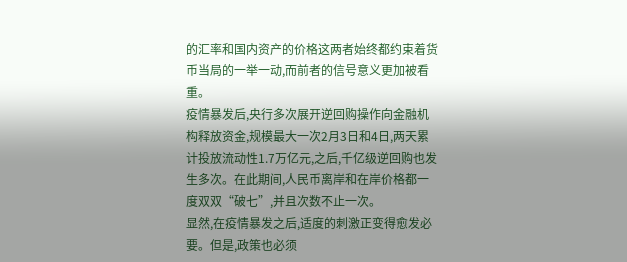的汇率和国内资产的价格这两者始终都约束着货币当局的一举一动,而前者的信号意义更加被看重。
疫情暴发后,央行多次展开逆回购操作向金融机构释放资金,规模最大一次2月3日和4日,两天累计投放流动性1.7万亿元,之后,千亿级逆回购也发生多次。在此期间,人民币离岸和在岸价格都一度双双“破七”,并且次数不止一次。
显然,在疫情暴发之后,适度的刺激正变得愈发必要。但是,政策也必须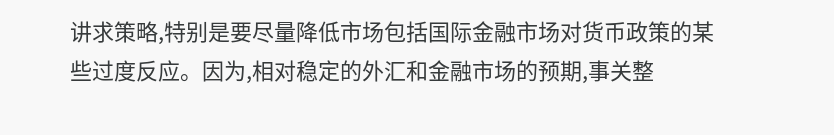讲求策略,特别是要尽量降低市场包括国际金融市场对货币政策的某些过度反应。因为,相对稳定的外汇和金融市场的预期,事关整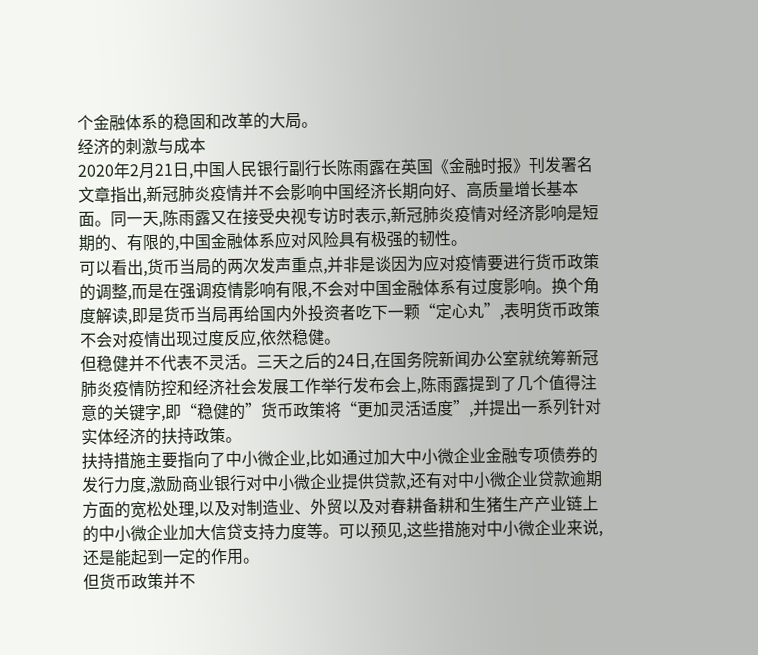个金融体系的稳固和改革的大局。
经济的刺激与成本
2020年2月21日,中国人民银行副行长陈雨露在英国《金融时报》刊发署名文章指出,新冠肺炎疫情并不会影响中国经济长期向好、高质量增长基本面。同一天,陈雨露又在接受央视专访时表示,新冠肺炎疫情对经济影响是短期的、有限的,中国金融体系应对风险具有极强的韧性。
可以看出,货币当局的两次发声重点,并非是谈因为应对疫情要进行货币政策的调整,而是在强调疫情影响有限,不会对中国金融体系有过度影响。换个角度解读,即是货币当局再给国内外投资者吃下一颗“定心丸”,表明货币政策不会对疫情出现过度反应,依然稳健。
但稳健并不代表不灵活。三天之后的24日,在国务院新闻办公室就统筹新冠肺炎疫情防控和经济社会发展工作举行发布会上,陈雨露提到了几个值得注意的关键字,即“稳健的”货币政策将“更加灵活适度”,并提出一系列针对实体经济的扶持政策。
扶持措施主要指向了中小微企业,比如通过加大中小微企业金融专项债券的发行力度,激励商业银行对中小微企业提供贷款,还有对中小微企业贷款逾期方面的宽松处理,以及对制造业、外贸以及对春耕备耕和生猪生产产业链上的中小微企业加大信贷支持力度等。可以预见,这些措施对中小微企业来说,还是能起到一定的作用。
但货币政策并不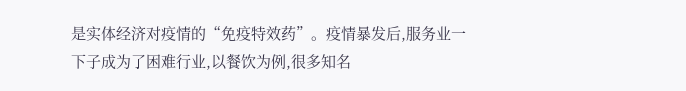是实体经济对疫情的“免疫特效药”。疫情暴发后,服务业一下子成为了困难行业,以餐饮为例,很多知名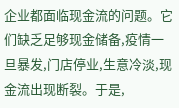企业都面临现金流的问题。它们缺乏足够现金储备,疫情一旦暴发,门店停业,生意冷淡,现金流出现断裂。于是,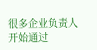很多企业负责人开始通过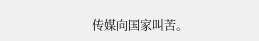传媒向国家叫苦。